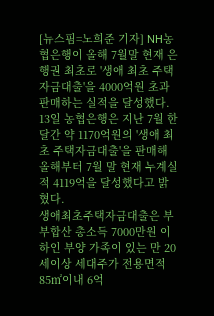[뉴스핌=노희준 기자] NH농협은행이 올해 7월말 현재 은행권 최초로 '생애 최초 주택자금대출'을 4000억원 초과 판매하는 실적을 달성했다.
13일 농협은행은 지난 7월 한 달간 약 1170억원의 '생애 최초 주택자금대출'을 판매해 올해부터 7월 말 현재 누계실적 4119억을 달성했다고 밝혔다.
생애최초주택자금대출은 부부합산 총소득 7000만원 이하인 부양 가족이 있는 만 20세이상 세대주가 전용면적 85㎡이내 6억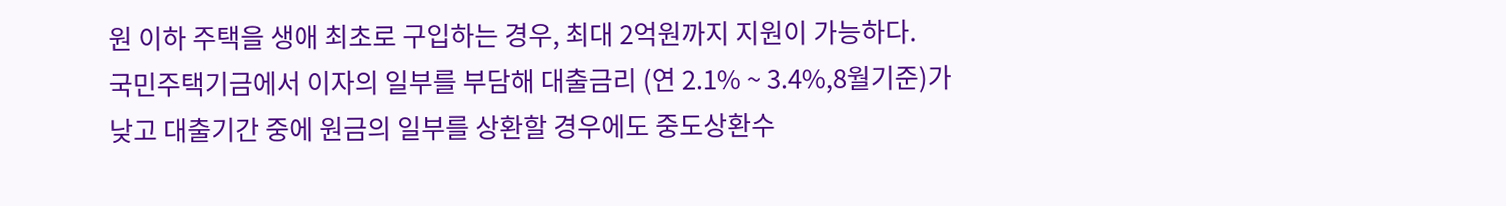원 이하 주택을 생애 최초로 구입하는 경우, 최대 2억원까지 지원이 가능하다.
국민주택기금에서 이자의 일부를 부담해 대출금리 (연 2.1% ~ 3.4%,8월기준)가 낮고 대출기간 중에 원금의 일부를 상환할 경우에도 중도상환수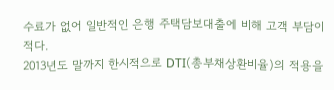수료가 없어 일반적인 은행 주택담보대출에 비해 고객 부담이 적다.
2013년도 말까지 한시적으로 DTI(총부채상환비율)의 적용을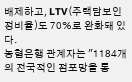배제하고, LTV(주택담보인정비율)도 70%로 완화돼 있다.
농협은행 관계자는 "1184개의 전국적인 점포망을 통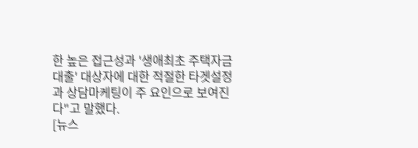한 높은 접근성과 '생애최초 주택자금대출' 대상자에 대한 적절한 타겟설정과 상담마케팅이 주 요인으로 보여진다"고 말했다.
[뉴스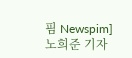핌 Newspim] 노희준 기자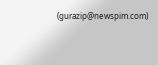(gurazip@newspim.com)